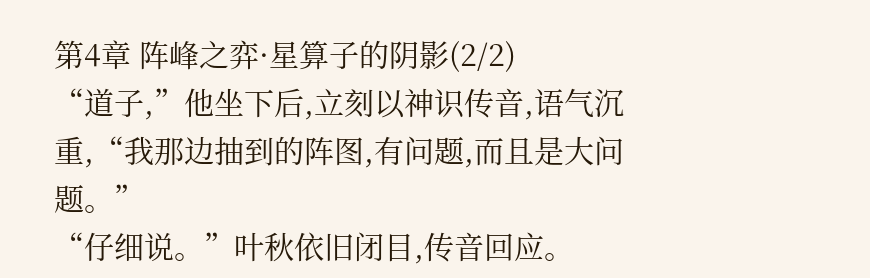第4章 阵峰之弈·星算子的阴影(2/2)
“道子,”他坐下后,立刻以神识传音,语气沉重,“我那边抽到的阵图,有问题,而且是大问题。”
“仔细说。”叶秋依旧闭目,传音回应。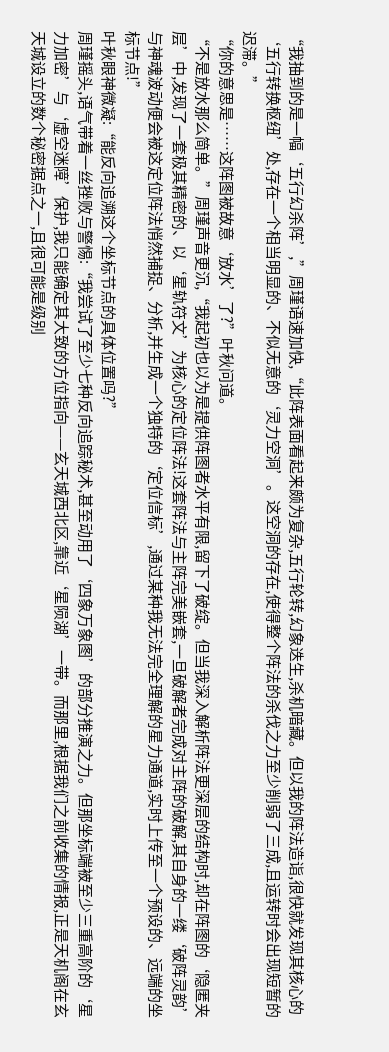“我抽到的是一幅‘五行幻杀阵’,”周瑾语速加快,“此阵表面看起来颇为复杂,五行轮转,幻象迭生,杀机暗藏。但以我的阵法造诣,很快就发现其核心的‘五行转换枢纽’处,存在一个相当明显的、不似无意的‘灵力空洞’。这空洞的存在,使得整个阵法的杀伐之力至少削弱了三成,且运转时会出现短暂的迟滞。”
“你的意思是……这阵图被故意‘放水’了?”叶秋问道。
“不是放水那么简单。”周瑾声音更沉,“我起初也以为是提供阵图者水平有限,留下了破绽。但当我深入解析阵法更深层的结构时,却在阵图的‘隐匿夹层’中,发现了一套极其精密的、以‘星轨符文’为核心的定位阵法!这套阵法与主阵完美嵌套,一旦破解者完成对主阵的破解,其自身的一缕‘破阵灵韵’与神魂波动便会被这定位阵法悄然捕捉、分析,并生成一个独特的‘定位信标’,通过某种我无法完全理解的星力通道,实时上传至一个预设的、远端的坐标节点!”
叶秋眼神微凝:“能反向追溯这个坐标节点的具体位置吗?”
周瑾摇头,语气带着一丝挫败与警惕:“我尝试了至少七种反向追踪秘术,甚至动用了‘四象万象图’的部分推演之力。但那坐标端被至少三重高阶的‘星力加密’与‘虚空迷障’保护,我只能确定其大致的方位指向——玄天城西北区,靠近‘星陨湖’一带。而那里,根据我们之前收集的情报,正是天机阁在玄天城设立的数个秘密据点之一,且很可能是级别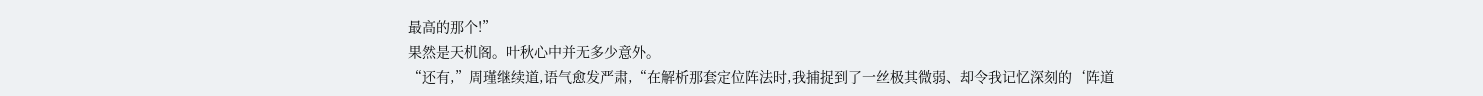最高的那个!”
果然是天机阁。叶秋心中并无多少意外。
“还有,”周瑾继续道,语气愈发严肃,“在解析那套定位阵法时,我捕捉到了一丝极其微弱、却令我记忆深刻的‘阵道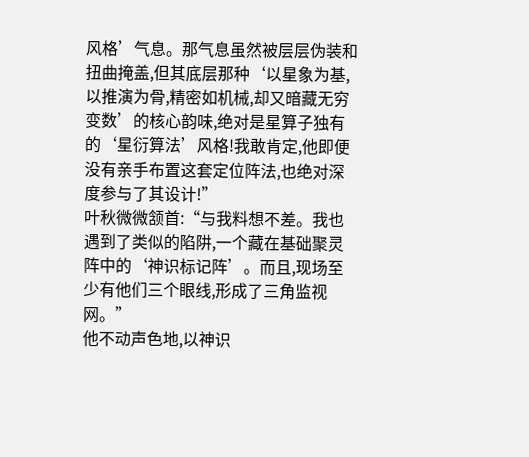风格’气息。那气息虽然被层层伪装和扭曲掩盖,但其底层那种‘以星象为基,以推演为骨,精密如机械,却又暗藏无穷变数’的核心韵味,绝对是星算子独有的‘星衍算法’风格!我敢肯定,他即便没有亲手布置这套定位阵法,也绝对深度参与了其设计!”
叶秋微微颔首:“与我料想不差。我也遇到了类似的陷阱,一个藏在基础聚灵阵中的‘神识标记阵’。而且,现场至少有他们三个眼线,形成了三角监视网。”
他不动声色地,以神识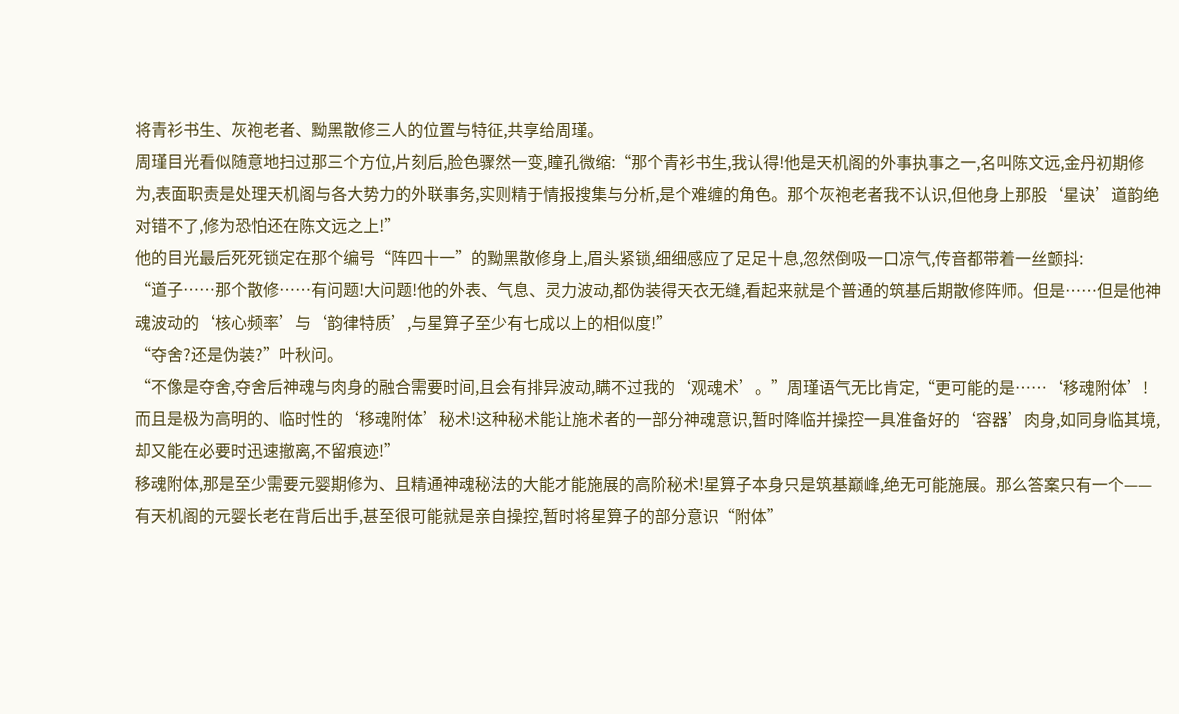将青衫书生、灰袍老者、黝黑散修三人的位置与特征,共享给周瑾。
周瑾目光看似随意地扫过那三个方位,片刻后,脸色骤然一变,瞳孔微缩:“那个青衫书生,我认得!他是天机阁的外事执事之一,名叫陈文远,金丹初期修为,表面职责是处理天机阁与各大势力的外联事务,实则精于情报搜集与分析,是个难缠的角色。那个灰袍老者我不认识,但他身上那股‘星诀’道韵绝对错不了,修为恐怕还在陈文远之上!”
他的目光最后死死锁定在那个编号“阵四十一”的黝黑散修身上,眉头紧锁,细细感应了足足十息,忽然倒吸一口凉气,传音都带着一丝颤抖:
“道子……那个散修……有问题!大问题!他的外表、气息、灵力波动,都伪装得天衣无缝,看起来就是个普通的筑基后期散修阵师。但是……但是他神魂波动的‘核心频率’与‘韵律特质’,与星算子至少有七成以上的相似度!”
“夺舍?还是伪装?”叶秋问。
“不像是夺舍,夺舍后神魂与肉身的融合需要时间,且会有排异波动,瞒不过我的‘观魂术’。”周瑾语气无比肯定,“更可能的是……‘移魂附体’!而且是极为高明的、临时性的‘移魂附体’秘术!这种秘术能让施术者的一部分神魂意识,暂时降临并操控一具准备好的‘容器’肉身,如同身临其境,却又能在必要时迅速撤离,不留痕迹!”
移魂附体,那是至少需要元婴期修为、且精通神魂秘法的大能才能施展的高阶秘术!星算子本身只是筑基巅峰,绝无可能施展。那么答案只有一个——有天机阁的元婴长老在背后出手,甚至很可能就是亲自操控,暂时将星算子的部分意识“附体”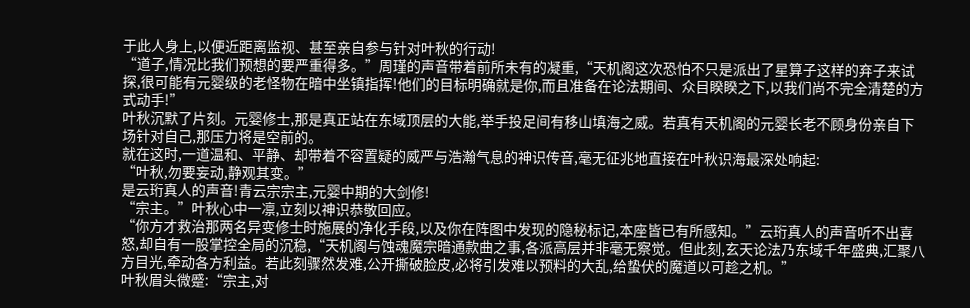于此人身上,以便近距离监视、甚至亲自参与针对叶秋的行动!
“道子,情况比我们预想的要严重得多。”周瑾的声音带着前所未有的凝重,“天机阁这次恐怕不只是派出了星算子这样的弃子来试探,很可能有元婴级的老怪物在暗中坐镇指挥!他们的目标明确就是你,而且准备在论法期间、众目睽睽之下,以我们尚不完全清楚的方式动手!”
叶秋沉默了片刻。元婴修士,那是真正站在东域顶层的大能,举手投足间有移山填海之威。若真有天机阁的元婴长老不顾身份亲自下场针对自己,那压力将是空前的。
就在这时,一道温和、平静、却带着不容置疑的威严与浩瀚气息的神识传音,毫无征兆地直接在叶秋识海最深处响起:
“叶秋,勿要妄动,静观其变。”
是云珩真人的声音!青云宗宗主,元婴中期的大剑修!
“宗主。”叶秋心中一凛,立刻以神识恭敬回应。
“你方才救治那两名异变修士时施展的净化手段,以及你在阵图中发现的隐秘标记,本座皆已有所感知。”云珩真人的声音听不出喜怒,却自有一股掌控全局的沉稳,“天机阁与蚀魂魔宗暗通款曲之事,各派高层并非毫无察觉。但此刻,玄天论法乃东域千年盛典,汇聚八方目光,牵动各方利益。若此刻骤然发难,公开撕破脸皮,必将引发难以预料的大乱,给蛰伏的魔道以可趁之机。”
叶秋眉头微蹙:“宗主,对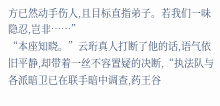方已然动手伤人,且目标直指弟子。若我们一味隐忍,岂非……”
“本座知晓。”云珩真人打断了他的话,语气依旧平静,却带着一丝不容置疑的决断,“执法队与各派暗卫已在联手暗中调查,药王谷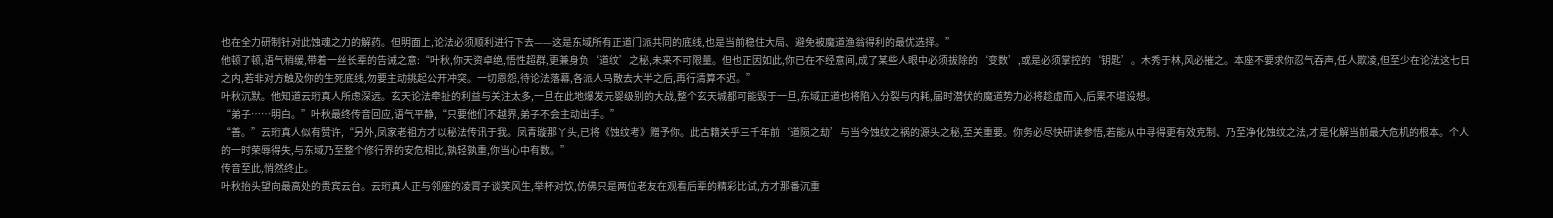也在全力研制针对此蚀魂之力的解药。但明面上,论法必须顺利进行下去——这是东域所有正道门派共同的底线,也是当前稳住大局、避免被魔道渔翁得利的最优选择。”
他顿了顿,语气稍缓,带着一丝长辈的告诫之意:“叶秋,你天资卓绝,悟性超群,更兼身负‘道纹’之秘,未来不可限量。但也正因如此,你已在不经意间,成了某些人眼中必须拔除的‘变数’,或是必须掌控的‘钥匙’。木秀于林,风必摧之。本座不要求你忍气吞声,任人欺凌,但至少在论法这七日之内,若非对方触及你的生死底线,勿要主动挑起公开冲突。一切恩怨,待论法落幕,各派人马散去大半之后,再行清算不迟。”
叶秋沉默。他知道云珩真人所虑深远。玄天论法牵扯的利益与关注太多,一旦在此地爆发元婴级别的大战,整个玄天城都可能毁于一旦,东域正道也将陷入分裂与内耗,届时潜伏的魔道势力必将趁虚而入,后果不堪设想。
“弟子……明白。”叶秋最终传音回应,语气平静,“只要他们不越界,弟子不会主动出手。”
“善。”云珩真人似有赞许,“另外,凤家老祖方才以秘法传讯于我。凤青璇那丫头,已将《蚀纹考》赠予你。此古籍关乎三千年前‘道陨之劫’与当今蚀纹之祸的源头之秘,至关重要。你务必尽快研读参悟,若能从中寻得更有效克制、乃至净化蚀纹之法,才是化解当前最大危机的根本。个人的一时荣辱得失,与东域乃至整个修行界的安危相比,孰轻孰重,你当心中有数。”
传音至此,悄然终止。
叶秋抬头望向最高处的贵宾云台。云珩真人正与邻座的凌霄子谈笑风生,举杯对饮,仿佛只是两位老友在观看后辈的精彩比试,方才那番沉重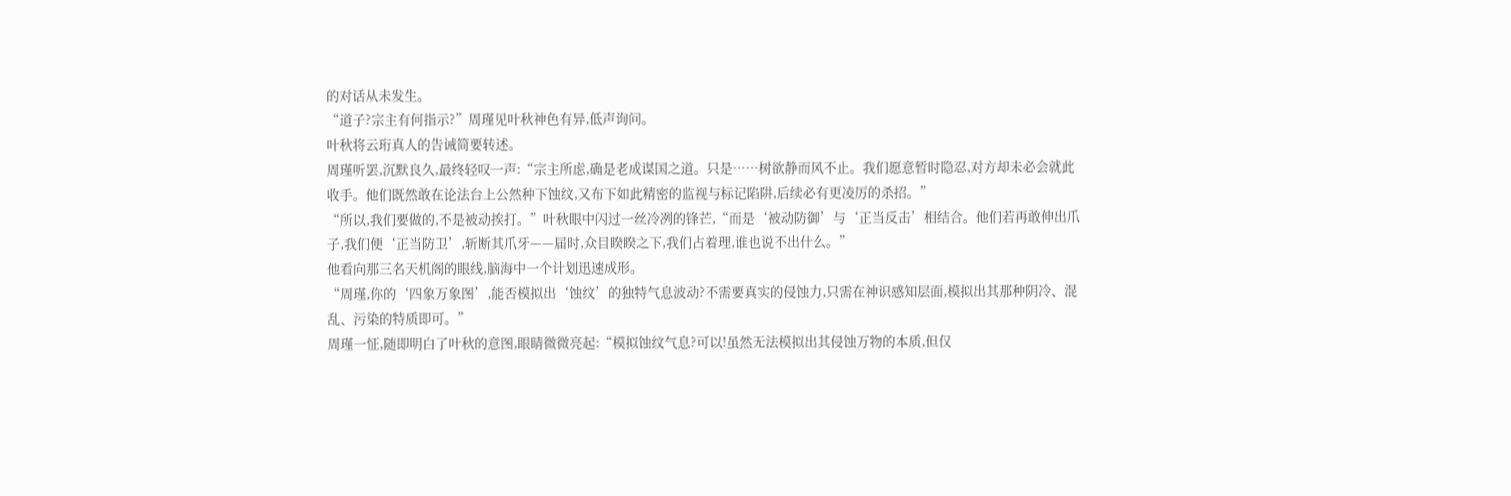的对话从未发生。
“道子?宗主有何指示?”周瑾见叶秋神色有异,低声询问。
叶秋将云珩真人的告诫简要转述。
周瑾听罢,沉默良久,最终轻叹一声:“宗主所虑,确是老成谋国之道。只是……树欲静而风不止。我们愿意暂时隐忍,对方却未必会就此收手。他们既然敢在论法台上公然种下蚀纹,又布下如此精密的监视与标记陷阱,后续必有更凌厉的杀招。”
“所以,我们要做的,不是被动挨打。”叶秋眼中闪过一丝冷冽的锋芒,“而是‘被动防御’与‘正当反击’相结合。他们若再敢伸出爪子,我们便‘正当防卫’,斩断其爪牙——届时,众目睽睽之下,我们占着理,谁也说不出什么。”
他看向那三名天机阁的眼线,脑海中一个计划迅速成形。
“周瑾,你的‘四象万象图’,能否模拟出‘蚀纹’的独特气息波动?不需要真实的侵蚀力,只需在神识感知层面,模拟出其那种阴冷、混乱、污染的特质即可。”
周瑾一怔,随即明白了叶秋的意图,眼睛微微亮起:“模拟蚀纹气息?可以!虽然无法模拟出其侵蚀万物的本质,但仅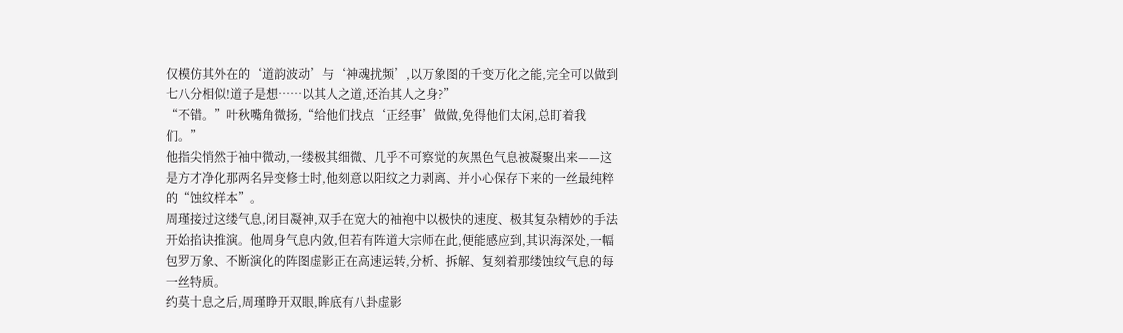仅模仿其外在的‘道韵波动’与‘神魂扰频’,以万象图的千变万化之能,完全可以做到七八分相似!道子是想……以其人之道,还治其人之身?”
“不错。”叶秋嘴角微扬,“给他们找点‘正经事’做做,免得他们太闲,总盯着我们。”
他指尖悄然于袖中微动,一缕极其细微、几乎不可察觉的灰黑色气息被凝聚出来——这是方才净化那两名异变修士时,他刻意以阳纹之力剥离、并小心保存下来的一丝最纯粹的“蚀纹样本”。
周瑾接过这缕气息,闭目凝神,双手在宽大的袖袍中以极快的速度、极其复杂精妙的手法开始掐诀推演。他周身气息内敛,但若有阵道大宗师在此,便能感应到,其识海深处,一幅包罗万象、不断演化的阵图虚影正在高速运转,分析、拆解、复刻着那缕蚀纹气息的每一丝特质。
约莫十息之后,周瑾睁开双眼,眸底有八卦虚影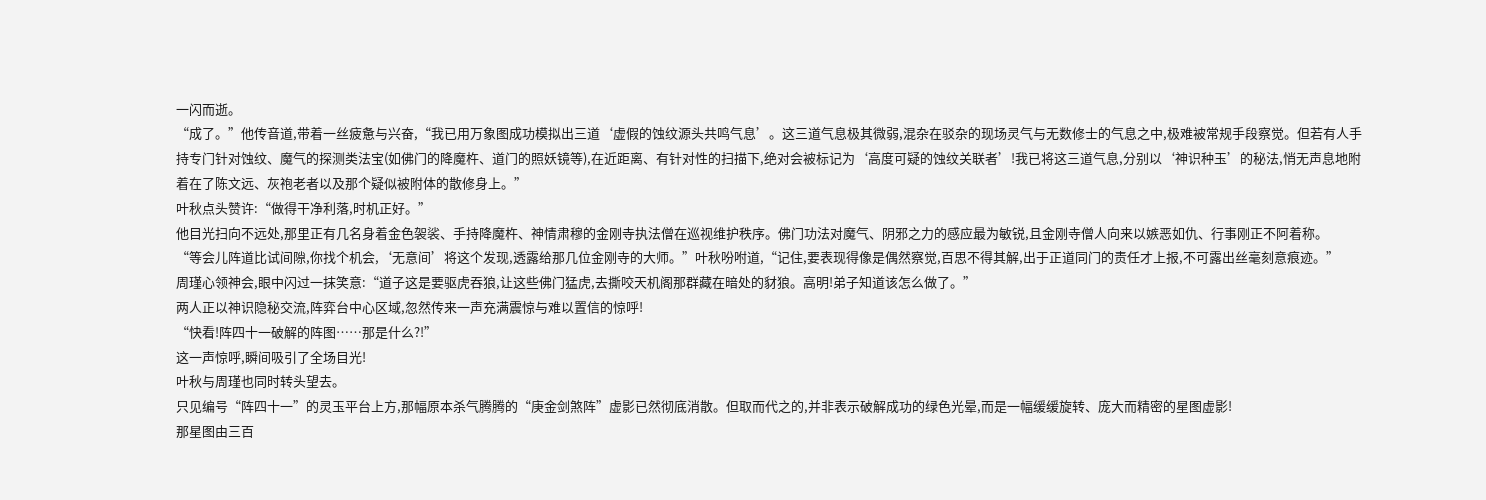一闪而逝。
“成了。”他传音道,带着一丝疲惫与兴奋,“我已用万象图成功模拟出三道‘虚假的蚀纹源头共鸣气息’。这三道气息极其微弱,混杂在驳杂的现场灵气与无数修士的气息之中,极难被常规手段察觉。但若有人手持专门针对蚀纹、魔气的探测类法宝(如佛门的降魔杵、道门的照妖镜等),在近距离、有针对性的扫描下,绝对会被标记为‘高度可疑的蚀纹关联者’!我已将这三道气息,分别以‘神识种玉’的秘法,悄无声息地附着在了陈文远、灰袍老者以及那个疑似被附体的散修身上。”
叶秋点头赞许:“做得干净利落,时机正好。”
他目光扫向不远处,那里正有几名身着金色袈裟、手持降魔杵、神情肃穆的金刚寺执法僧在巡视维护秩序。佛门功法对魔气、阴邪之力的感应最为敏锐,且金刚寺僧人向来以嫉恶如仇、行事刚正不阿着称。
“等会儿阵道比试间隙,你找个机会,‘无意间’将这个发现,透露给那几位金刚寺的大师。”叶秋吩咐道,“记住,要表现得像是偶然察觉,百思不得其解,出于正道同门的责任才上报,不可露出丝毫刻意痕迹。”
周瑾心领神会,眼中闪过一抹笑意:“道子这是要驱虎吞狼,让这些佛门猛虎,去撕咬天机阁那群藏在暗处的豺狼。高明!弟子知道该怎么做了。”
两人正以神识隐秘交流,阵弈台中心区域,忽然传来一声充满震惊与难以置信的惊呼!
“快看!阵四十一破解的阵图……那是什么?!”
这一声惊呼,瞬间吸引了全场目光!
叶秋与周瑾也同时转头望去。
只见编号“阵四十一”的灵玉平台上方,那幅原本杀气腾腾的“庚金剑煞阵”虚影已然彻底消散。但取而代之的,并非表示破解成功的绿色光晕,而是一幅缓缓旋转、庞大而精密的星图虚影!
那星图由三百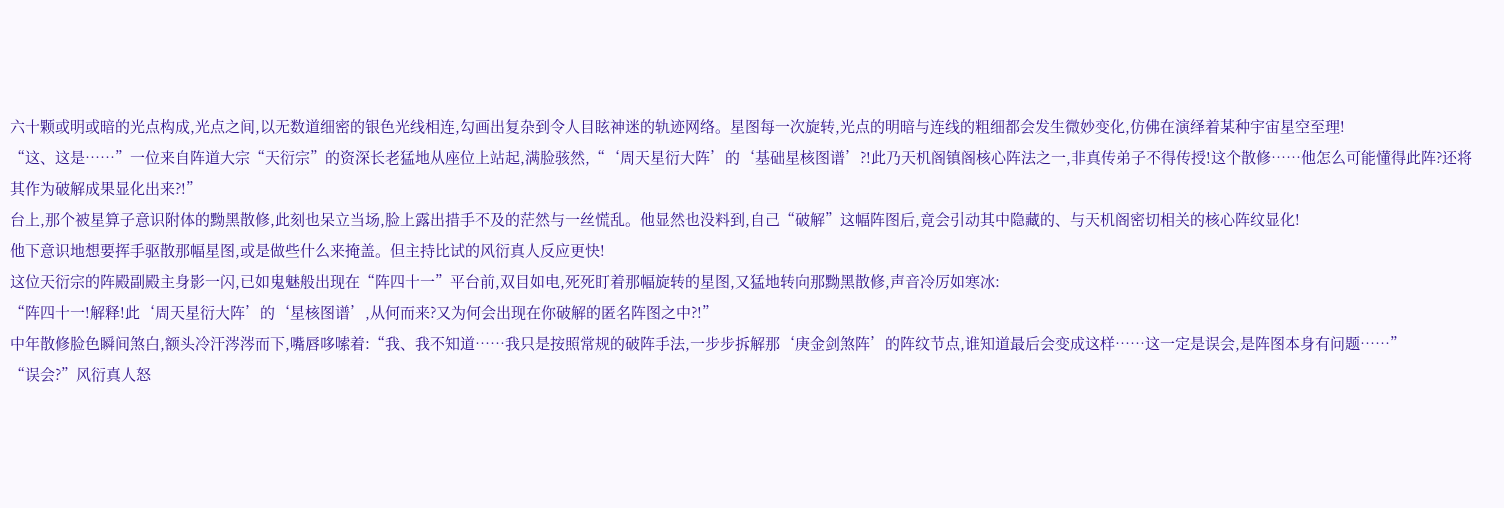六十颗或明或暗的光点构成,光点之间,以无数道细密的银色光线相连,勾画出复杂到令人目眩神迷的轨迹网络。星图每一次旋转,光点的明暗与连线的粗细都会发生微妙变化,仿佛在演绎着某种宇宙星空至理!
“这、这是……”一位来自阵道大宗“天衍宗”的资深长老猛地从座位上站起,满脸骇然,“‘周天星衍大阵’的‘基础星核图谱’?!此乃天机阁镇阁核心阵法之一,非真传弟子不得传授!这个散修……他怎么可能懂得此阵?还将其作为破解成果显化出来?!”
台上,那个被星算子意识附体的黝黑散修,此刻也呆立当场,脸上露出措手不及的茫然与一丝慌乱。他显然也没料到,自己“破解”这幅阵图后,竟会引动其中隐藏的、与天机阁密切相关的核心阵纹显化!
他下意识地想要挥手驱散那幅星图,或是做些什么来掩盖。但主持比试的风衍真人反应更快!
这位天衍宗的阵殿副殿主身影一闪,已如鬼魅般出现在“阵四十一”平台前,双目如电,死死盯着那幅旋转的星图,又猛地转向那黝黑散修,声音冷厉如寒冰:
“阵四十一!解释!此‘周天星衍大阵’的‘星核图谱’,从何而来?又为何会出现在你破解的匿名阵图之中?!”
中年散修脸色瞬间煞白,额头冷汗涔涔而下,嘴唇哆嗦着:“我、我不知道……我只是按照常规的破阵手法,一步步拆解那‘庚金剑煞阵’的阵纹节点,谁知道最后会变成这样……这一定是误会,是阵图本身有问题……”
“误会?”风衍真人怒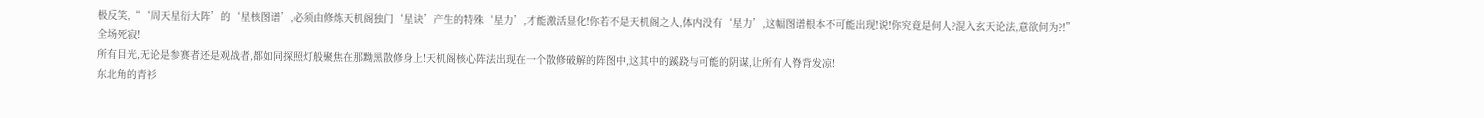极反笑,“‘周天星衍大阵’的‘星核图谱’,必须由修炼天机阁独门‘星诀’产生的特殊‘星力’,才能激活显化!你若不是天机阁之人,体内没有‘星力’,这幅图谱根本不可能出现!说!你究竟是何人?混入玄天论法,意欲何为?!”
全场死寂!
所有目光,无论是参赛者还是观战者,都如同探照灯般聚焦在那黝黑散修身上!天机阁核心阵法出现在一个散修破解的阵图中,这其中的蹊跷与可能的阴谋,让所有人脊背发凉!
东北角的青衫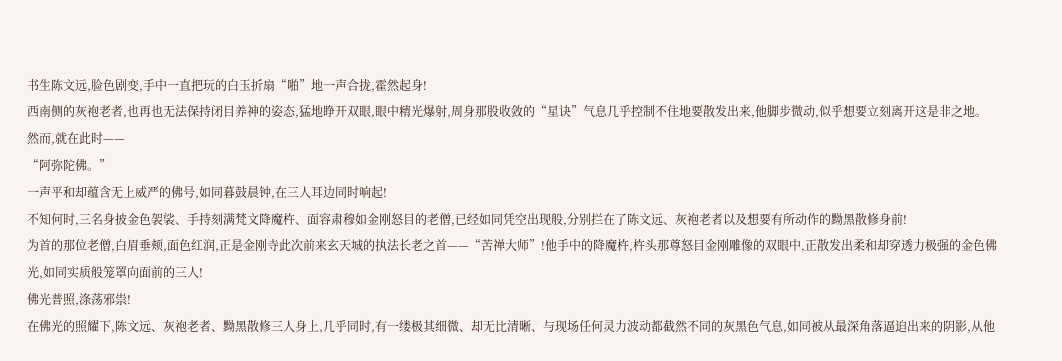书生陈文远,脸色剧变,手中一直把玩的白玉折扇“啪”地一声合拢,霍然起身!
西南侧的灰袍老者,也再也无法保持闭目养神的姿态,猛地睁开双眼,眼中精光爆射,周身那股收敛的“星诀”气息几乎控制不住地要散发出来,他脚步微动,似乎想要立刻离开这是非之地。
然而,就在此时——
“阿弥陀佛。”
一声平和却蕴含无上威严的佛号,如同暮鼓晨钟,在三人耳边同时响起!
不知何时,三名身披金色袈裟、手持刻满梵文降魔杵、面容肃穆如金刚怒目的老僧,已经如同凭空出现般,分别拦在了陈文远、灰袍老者以及想要有所动作的黝黑散修身前!
为首的那位老僧,白眉垂颊,面色红润,正是金刚寺此次前来玄天城的执法长老之首——“苦禅大师”!他手中的降魔杵,杵头那尊怒目金刚雕像的双眼中,正散发出柔和却穿透力极强的金色佛光,如同实质般笼罩向面前的三人!
佛光普照,涤荡邪祟!
在佛光的照耀下,陈文远、灰袍老者、黝黑散修三人身上,几乎同时,有一缕极其细微、却无比清晰、与现场任何灵力波动都截然不同的灰黑色气息,如同被从最深角落逼迫出来的阴影,从他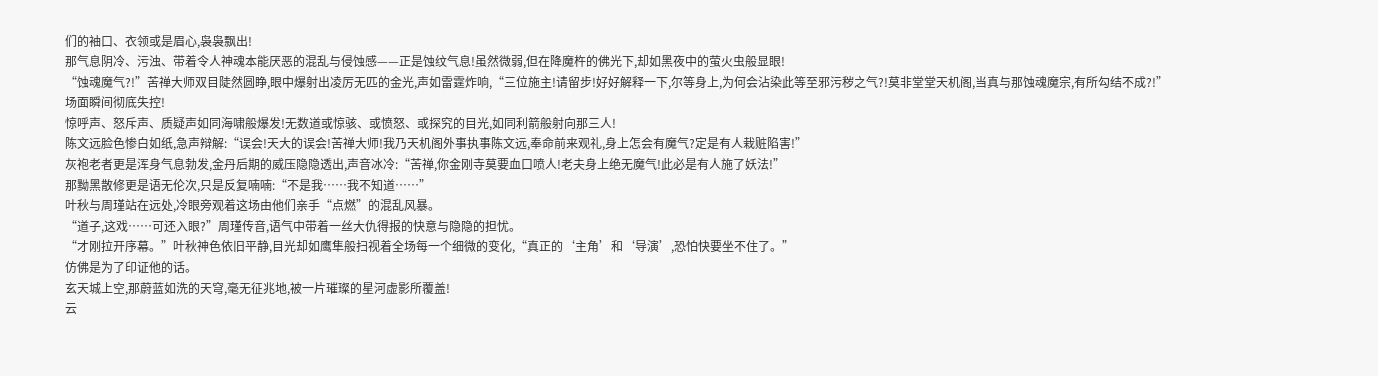们的袖口、衣领或是眉心,袅袅飘出!
那气息阴冷、污浊、带着令人神魂本能厌恶的混乱与侵蚀感——正是蚀纹气息!虽然微弱,但在降魔杵的佛光下,却如黑夜中的萤火虫般显眼!
“蚀魂魔气?!”苦禅大师双目陡然圆睁,眼中爆射出凌厉无匹的金光,声如雷霆炸响,“三位施主!请留步!好好解释一下,尔等身上,为何会沾染此等至邪污秽之气?!莫非堂堂天机阁,当真与那蚀魂魔宗,有所勾结不成?!”
场面瞬间彻底失控!
惊呼声、怒斥声、质疑声如同海啸般爆发!无数道或惊骇、或愤怒、或探究的目光,如同利箭般射向那三人!
陈文远脸色惨白如纸,急声辩解:“误会!天大的误会!苦禅大师!我乃天机阁外事执事陈文远,奉命前来观礼,身上怎会有魔气?定是有人栽赃陷害!”
灰袍老者更是浑身气息勃发,金丹后期的威压隐隐透出,声音冰冷:“苦禅,你金刚寺莫要血口喷人!老夫身上绝无魔气!此必是有人施了妖法!”
那黝黑散修更是语无伦次,只是反复喃喃:“不是我……我不知道……”
叶秋与周瑾站在远处,冷眼旁观着这场由他们亲手“点燃”的混乱风暴。
“道子,这戏……可还入眼?”周瑾传音,语气中带着一丝大仇得报的快意与隐隐的担忧。
“才刚拉开序幕。”叶秋神色依旧平静,目光却如鹰隼般扫视着全场每一个细微的变化,“真正的‘主角’和‘导演’,恐怕快要坐不住了。”
仿佛是为了印证他的话。
玄天城上空,那蔚蓝如洗的天穹,毫无征兆地,被一片璀璨的星河虚影所覆盖!
云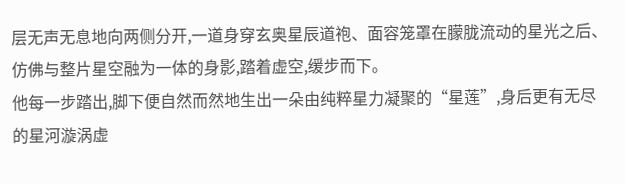层无声无息地向两侧分开,一道身穿玄奥星辰道袍、面容笼罩在朦胧流动的星光之后、仿佛与整片星空融为一体的身影,踏着虚空,缓步而下。
他每一步踏出,脚下便自然而然地生出一朵由纯粹星力凝聚的“星莲”,身后更有无尽的星河漩涡虚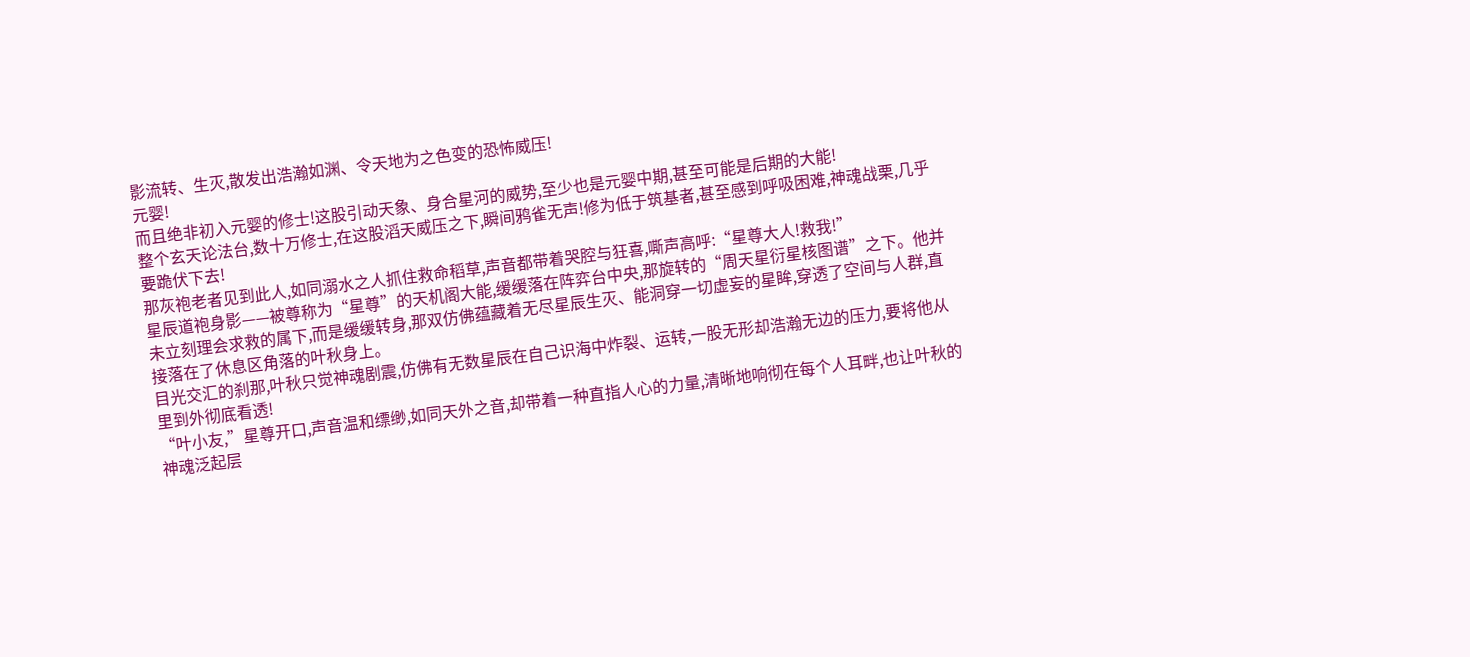影流转、生灭,散发出浩瀚如渊、令天地为之色变的恐怖威压!
元婴!
而且绝非初入元婴的修士!这股引动天象、身合星河的威势,至少也是元婴中期,甚至可能是后期的大能!
整个玄天论法台,数十万修士,在这股滔天威压之下,瞬间鸦雀无声!修为低于筑基者,甚至感到呼吸困难,神魂战栗,几乎要跪伏下去!
那灰袍老者见到此人,如同溺水之人抓住救命稻草,声音都带着哭腔与狂喜,嘶声高呼:“星尊大人!救我!”
星辰道袍身影——被尊称为“星尊”的天机阁大能,缓缓落在阵弈台中央,那旋转的“周天星衍星核图谱”之下。他并未立刻理会求救的属下,而是缓缓转身,那双仿佛蕴藏着无尽星辰生灭、能洞穿一切虚妄的星眸,穿透了空间与人群,直接落在了休息区角落的叶秋身上。
目光交汇的刹那,叶秋只觉神魂剧震,仿佛有无数星辰在自己识海中炸裂、运转,一股无形却浩瀚无边的压力,要将他从里到外彻底看透!
“叶小友,”星尊开口,声音温和缥缈,如同天外之音,却带着一种直指人心的力量,清晰地响彻在每个人耳畔,也让叶秋的神魂泛起层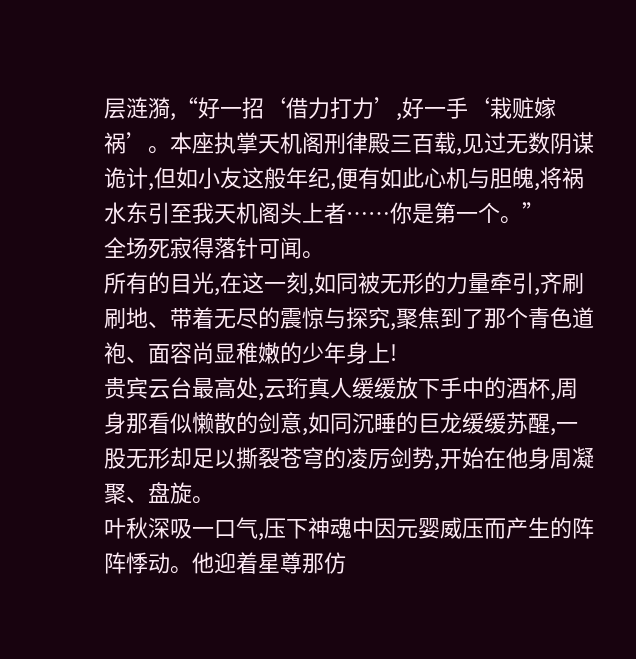层涟漪,“好一招‘借力打力’,好一手‘栽赃嫁祸’。本座执掌天机阁刑律殿三百载,见过无数阴谋诡计,但如小友这般年纪,便有如此心机与胆魄,将祸水东引至我天机阁头上者……你是第一个。”
全场死寂得落针可闻。
所有的目光,在这一刻,如同被无形的力量牵引,齐刷刷地、带着无尽的震惊与探究,聚焦到了那个青色道袍、面容尚显稚嫩的少年身上!
贵宾云台最高处,云珩真人缓缓放下手中的酒杯,周身那看似懒散的剑意,如同沉睡的巨龙缓缓苏醒,一股无形却足以撕裂苍穹的凌厉剑势,开始在他身周凝聚、盘旋。
叶秋深吸一口气,压下神魂中因元婴威压而产生的阵阵悸动。他迎着星尊那仿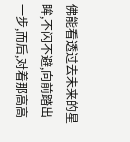佛能看透过去未来的星眸,不闪不避,向前踏出一步,而后,对着那高高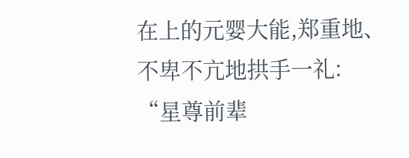在上的元婴大能,郑重地、不卑不亢地拱手一礼:
“星尊前辈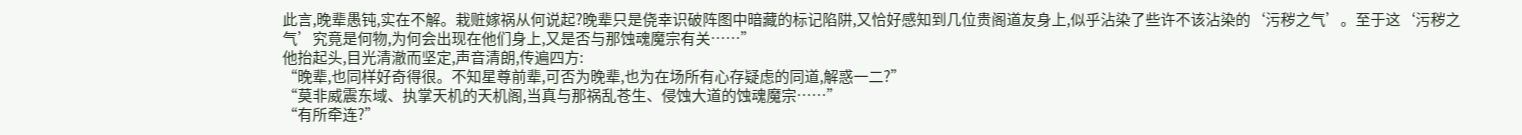此言,晚辈愚钝,实在不解。栽赃嫁祸从何说起?晚辈只是侥幸识破阵图中暗藏的标记陷阱,又恰好感知到几位贵阁道友身上,似乎沾染了些许不该沾染的‘污秽之气’。至于这‘污秽之气’究竟是何物,为何会出现在他们身上,又是否与那蚀魂魔宗有关……”
他抬起头,目光清澈而坚定,声音清朗,传遍四方:
“晚辈,也同样好奇得很。不知星尊前辈,可否为晚辈,也为在场所有心存疑虑的同道,解惑一二?”
“莫非威震东域、执掌天机的天机阁,当真与那祸乱苍生、侵蚀大道的蚀魂魔宗……”
“有所牵连?”